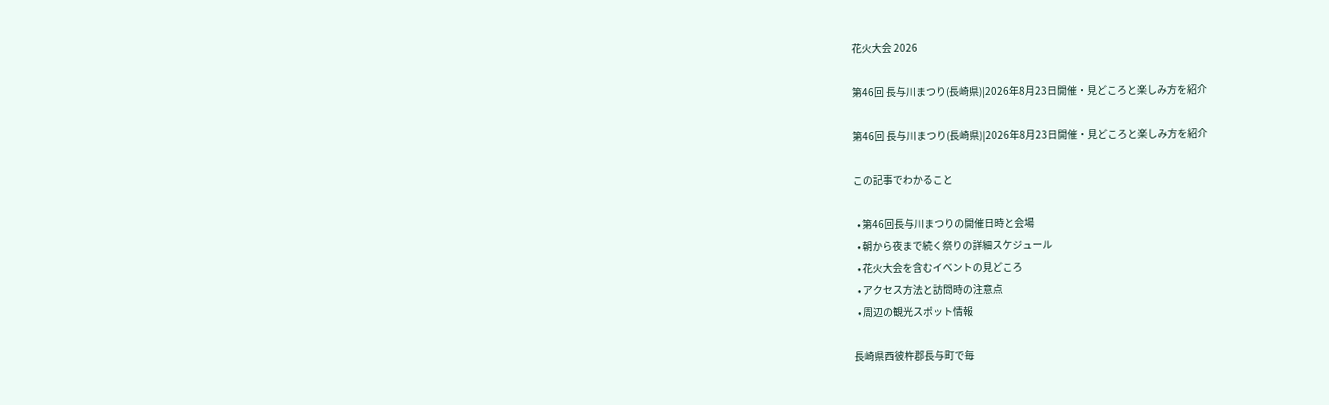花火大会 2026

第46回 長与川まつり(長崎県)|2026年8月23日開催・見どころと楽しみ方を紹介

第46回 長与川まつり(長崎県)|2026年8月23日開催・見どころと楽しみ方を紹介

この記事でわかること

  • 第46回長与川まつりの開催日時と会場
  • 朝から夜まで続く祭りの詳細スケジュール
  • 花火大会を含むイベントの見どころ
  • アクセス方法と訪問時の注意点
  • 周辺の観光スポット情報

長崎県西彼杵郡長与町で毎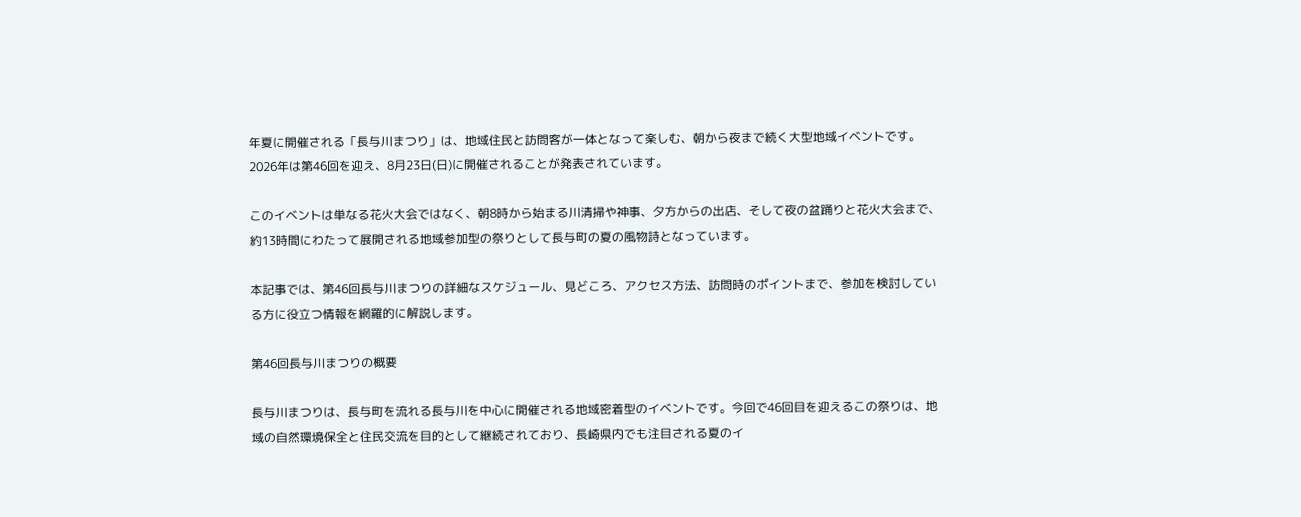年夏に開催される「長与川まつり」は、地域住民と訪問客が一体となって楽しむ、朝から夜まで続く大型地域イベントです。2026年は第46回を迎え、8月23日(日)に開催されることが発表されています。

このイベントは単なる花火大会ではなく、朝8時から始まる川清掃や神事、夕方からの出店、そして夜の盆踊りと花火大会まで、約13時間にわたって展開される地域参加型の祭りとして長与町の夏の風物詩となっています。

本記事では、第46回長与川まつりの詳細なスケジュール、見どころ、アクセス方法、訪問時のポイントまで、参加を検討している方に役立つ情報を網羅的に解説します。

第46回長与川まつりの概要

長与川まつりは、長与町を流れる長与川を中心に開催される地域密着型のイベントです。今回で46回目を迎えるこの祭りは、地域の自然環境保全と住民交流を目的として継続されており、長崎県内でも注目される夏のイ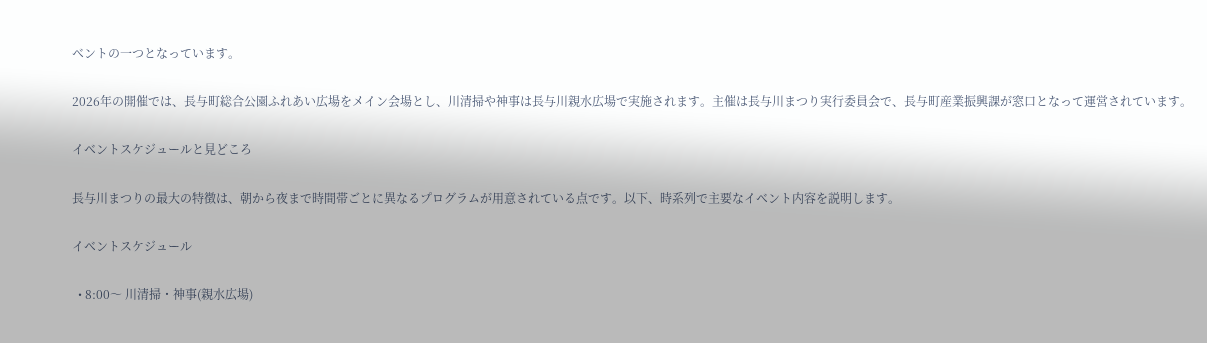ベントの一つとなっています。

2026年の開催では、長与町総合公園ふれあい広場をメイン会場とし、川清掃や神事は長与川親水広場で実施されます。主催は長与川まつり実行委員会で、長与町産業振興課が窓口となって運営されています。

イベントスケジュールと見どころ

長与川まつりの最大の特徴は、朝から夜まで時間帯ごとに異なるプログラムが用意されている点です。以下、時系列で主要なイベント内容を説明します。

イベントスケジュール

  • 8:00〜 川清掃・神事(親水広場)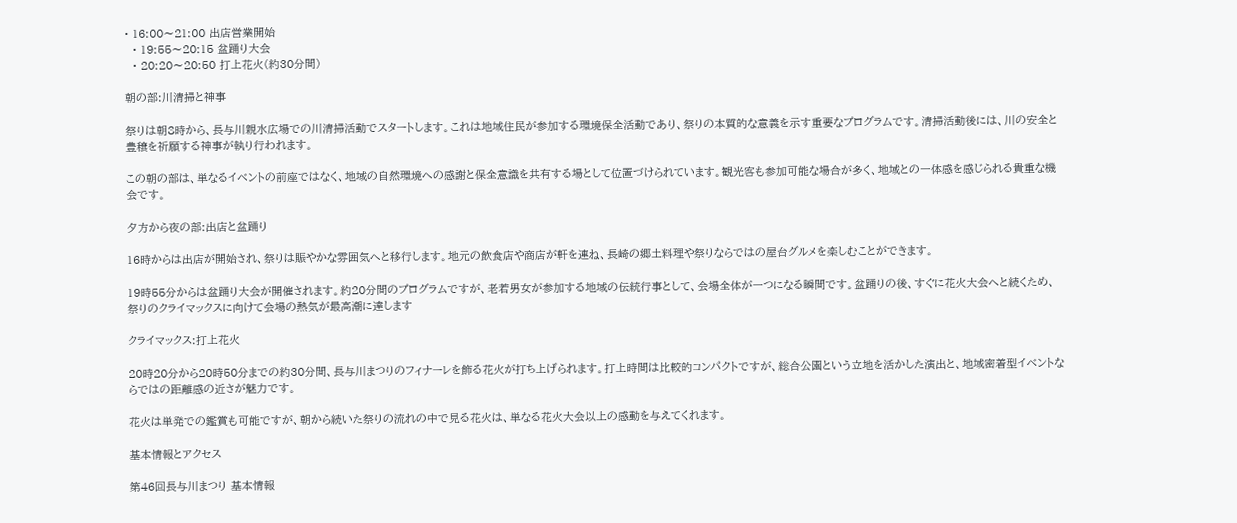• 16:00〜21:00 出店営業開始
  • 19:55〜20:15 盆踊り大会
  • 20:20〜20:50 打上花火(約30分間)

朝の部:川清掃と神事

祭りは朝8時から、長与川親水広場での川清掃活動でスタートします。これは地域住民が参加する環境保全活動であり、祭りの本質的な意義を示す重要なプログラムです。清掃活動後には、川の安全と豊穣を祈願する神事が執り行われます。

この朝の部は、単なるイベントの前座ではなく、地域の自然環境への感謝と保全意識を共有する場として位置づけられています。観光客も参加可能な場合が多く、地域との一体感を感じられる貴重な機会です。

夕方から夜の部:出店と盆踊り

16時からは出店が開始され、祭りは賑やかな雰囲気へと移行します。地元の飲食店や商店が軒を連ね、長崎の郷土料理や祭りならではの屋台グルメを楽しむことができます。

19時55分からは盆踊り大会が開催されます。約20分間のプログラムですが、老若男女が参加する地域の伝統行事として、会場全体が一つになる瞬間です。盆踊りの後、すぐに花火大会へと続くため、祭りのクライマックスに向けて会場の熱気が最高潮に達します

クライマックス:打上花火

20時20分から20時50分までの約30分間、長与川まつりのフィナーレを飾る花火が打ち上げられます。打上時間は比較的コンパクトですが、総合公園という立地を活かした演出と、地域密着型イベントならではの距離感の近さが魅力です。

花火は単発での鑑賞も可能ですが、朝から続いた祭りの流れの中で見る花火は、単なる花火大会以上の感動を与えてくれます。

基本情報とアクセス

第46回長与川まつり 基本情報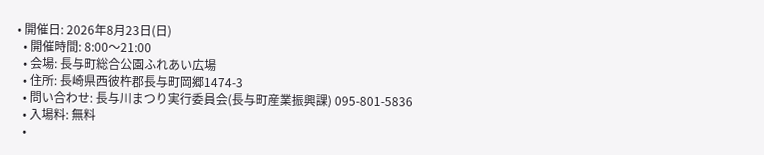• 開催日: 2026年8月23日(日)
  • 開催時間: 8:00〜21:00
  • 会場: 長与町総合公園ふれあい広場
  • 住所: 長崎県西彼杵郡長与町岡郷1474-3
  • 問い合わせ: 長与川まつり実行委員会(長与町産業振興課) 095-801-5836
  • 入場料: 無料
  •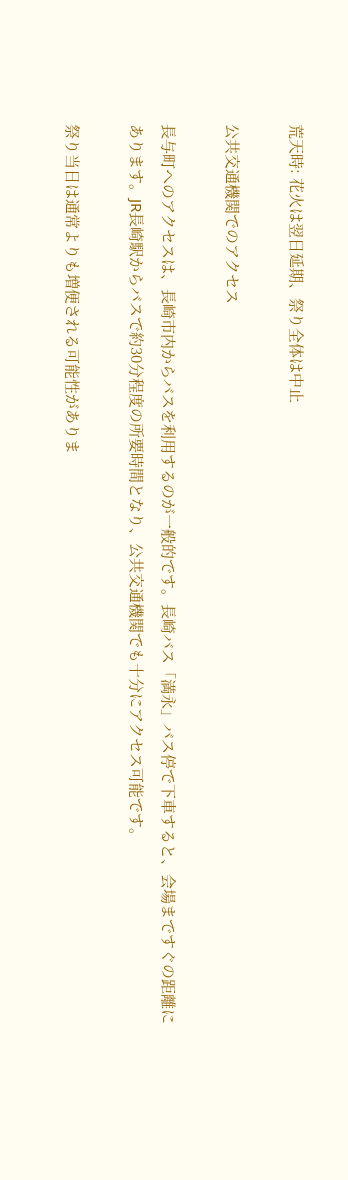荒天時: 花火は翌日延期、祭り全体は中止

公共交通機関でのアクセス

長与町へのアクセスは、長崎市内からバスを利用するのが一般的です。長崎バス「満永」バス停で下車すると、会場まですぐの距離にあります。JR長崎駅からバスで約30分程度の所要時間となり、公共交通機関でも十分にアクセス可能です。

祭り当日は通常よりも増便される可能性がありま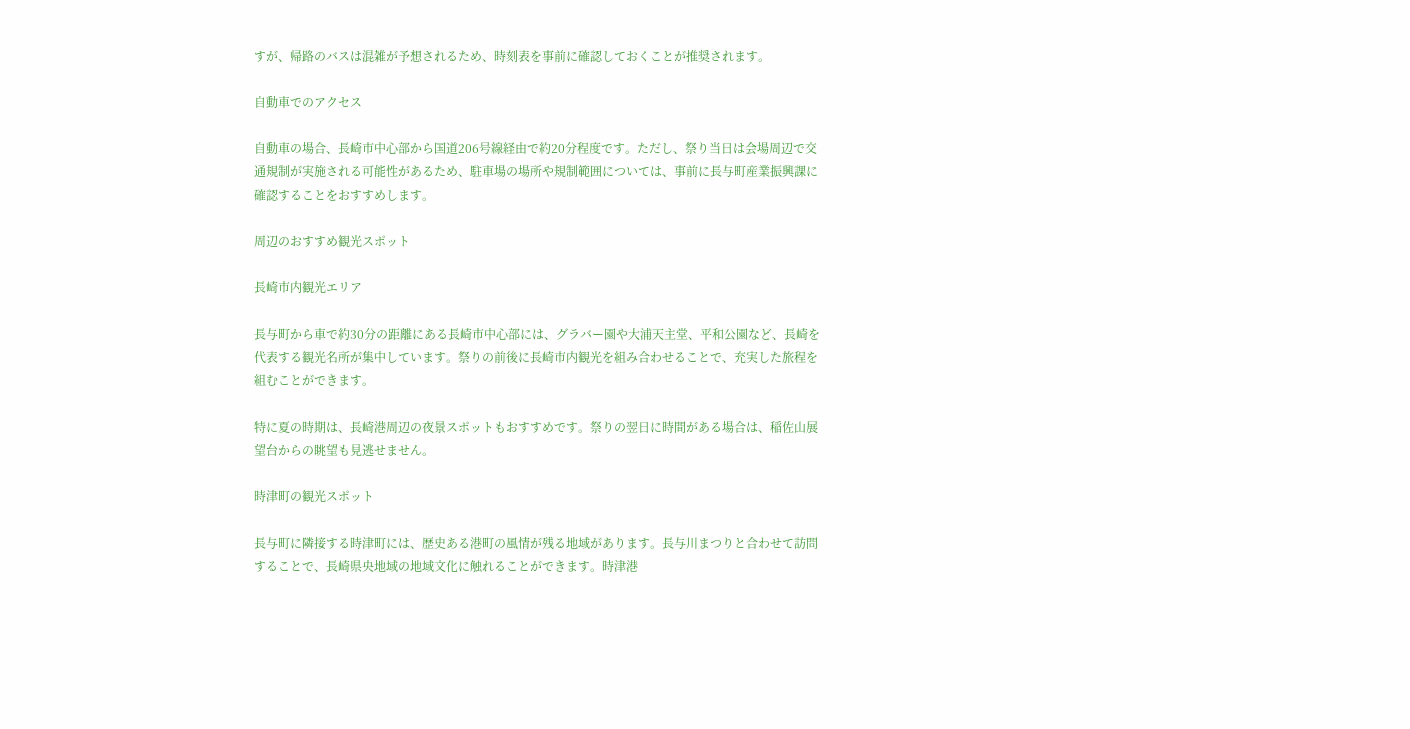すが、帰路のバスは混雑が予想されるため、時刻表を事前に確認しておくことが推奨されます。

自動車でのアクセス

自動車の場合、長崎市中心部から国道206号線経由で約20分程度です。ただし、祭り当日は会場周辺で交通規制が実施される可能性があるため、駐車場の場所や規制範囲については、事前に長与町産業振興課に確認することをおすすめします。

周辺のおすすめ観光スポット

長崎市内観光エリア

長与町から車で約30分の距離にある長崎市中心部には、グラバー園や大浦天主堂、平和公園など、長崎を代表する観光名所が集中しています。祭りの前後に長崎市内観光を組み合わせることで、充実した旅程を組むことができます。

特に夏の時期は、長崎港周辺の夜景スポットもおすすめです。祭りの翌日に時間がある場合は、稲佐山展望台からの眺望も見逃せません。

時津町の観光スポット

長与町に隣接する時津町には、歴史ある港町の風情が残る地域があります。長与川まつりと合わせて訪問することで、長崎県央地域の地域文化に触れることができます。時津港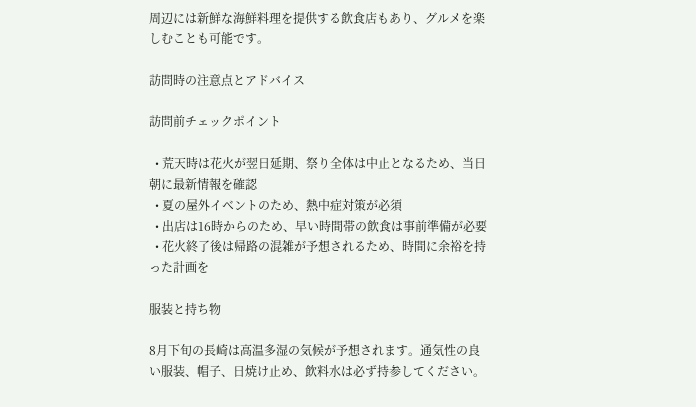周辺には新鮮な海鮮料理を提供する飲食店もあり、グルメを楽しむことも可能です。

訪問時の注意点とアドバイス

訪問前チェックポイント

  • 荒天時は花火が翌日延期、祭り全体は中止となるため、当日朝に最新情報を確認
  • 夏の屋外イベントのため、熱中症対策が必須
  • 出店は16時からのため、早い時間帯の飲食は事前準備が必要
  • 花火終了後は帰路の混雑が予想されるため、時間に余裕を持った計画を

服装と持ち物

8月下旬の長崎は高温多湿の気候が予想されます。通気性の良い服装、帽子、日焼け止め、飲料水は必ず持参してください。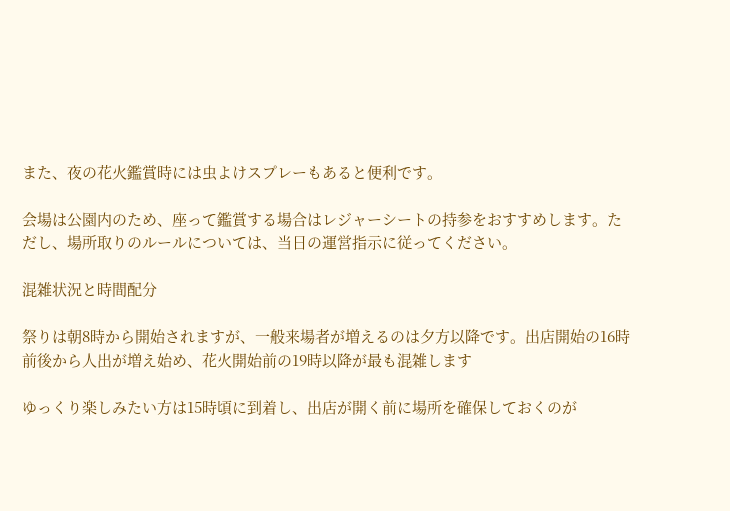また、夜の花火鑑賞時には虫よけスプレーもあると便利です。

会場は公園内のため、座って鑑賞する場合はレジャーシートの持参をおすすめします。ただし、場所取りのルールについては、当日の運営指示に従ってください。

混雑状況と時間配分

祭りは朝8時から開始されますが、一般来場者が増えるのは夕方以降です。出店開始の16時前後から人出が増え始め、花火開始前の19時以降が最も混雑します

ゆっくり楽しみたい方は15時頃に到着し、出店が開く前に場所を確保しておくのが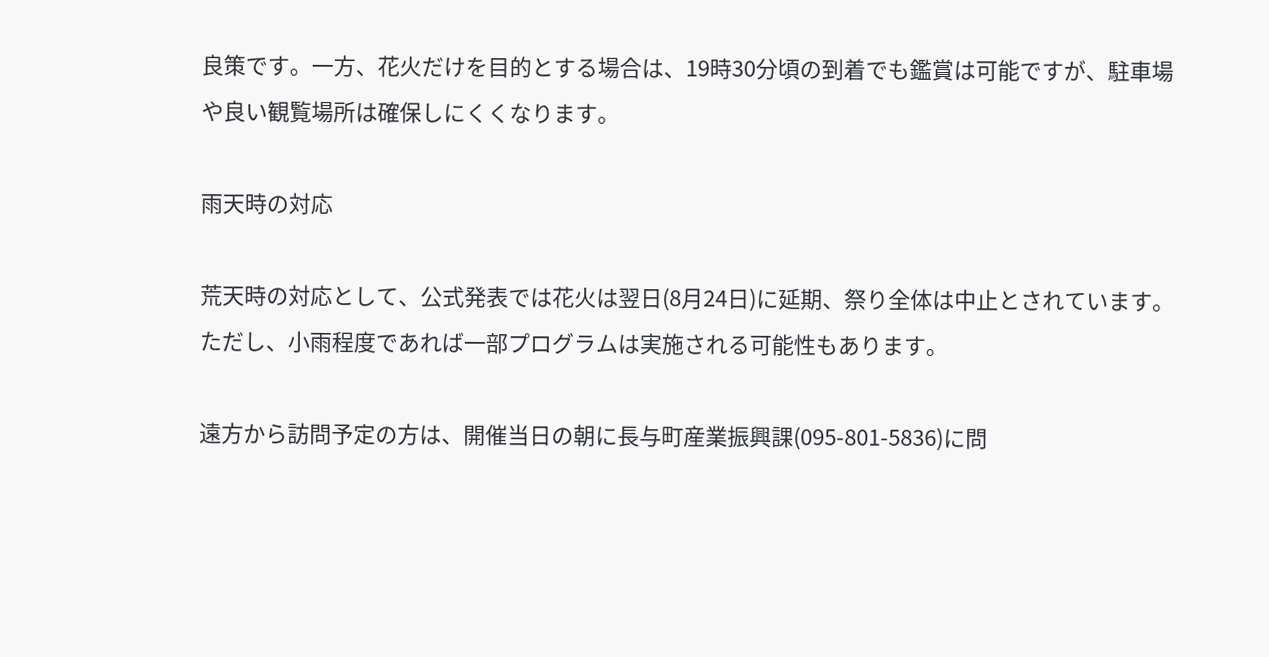良策です。一方、花火だけを目的とする場合は、19時30分頃の到着でも鑑賞は可能ですが、駐車場や良い観覧場所は確保しにくくなります。

雨天時の対応

荒天時の対応として、公式発表では花火は翌日(8月24日)に延期、祭り全体は中止とされています。ただし、小雨程度であれば一部プログラムは実施される可能性もあります。

遠方から訪問予定の方は、開催当日の朝に長与町産業振興課(095-801-5836)に問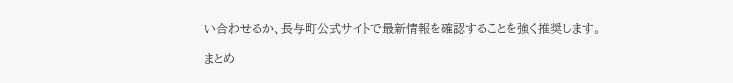い合わせるか、長与町公式サイトで最新情報を確認することを強く推奨します。

まとめ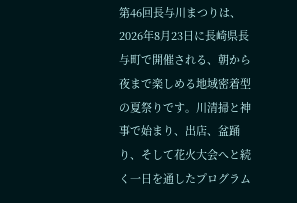第46回長与川まつりは、2026年8月23日に長崎県長与町で開催される、朝から夜まで楽しめる地域密着型の夏祭りです。川清掃と神事で始まり、出店、盆踊り、そして花火大会へと続く一日を通したプログラム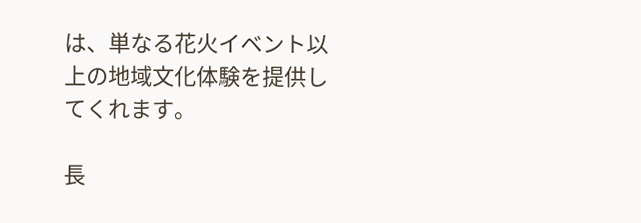は、単なる花火イベント以上の地域文化体験を提供してくれます。

長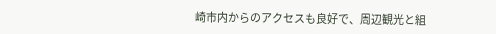崎市内からのアクセスも良好で、周辺観光と組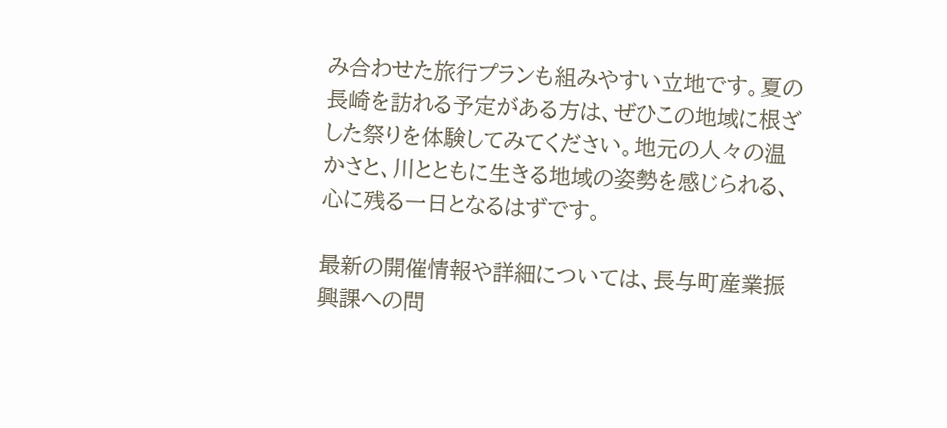み合わせた旅行プランも組みやすい立地です。夏の長崎を訪れる予定がある方は、ぜひこの地域に根ざした祭りを体験してみてください。地元の人々の温かさと、川とともに生きる地域の姿勢を感じられる、心に残る一日となるはずです。

最新の開催情報や詳細については、長与町産業振興課への問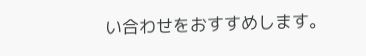い合わせをおすすめします。